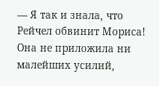— Я так и знала, что Рейчел обвинит Мориса! Она не приложила ни малейших усилий,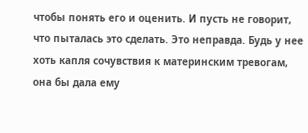чтобы понять его и оценить. И пусть не говорит, что пыталась это сделать. Это неправда. Будь у нее хоть капля сочувствия к материнским тревогам, она бы дала ему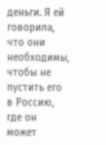деньги. Я ей говорила, что они необходимы, чтобы не пустить его в Россию, где он может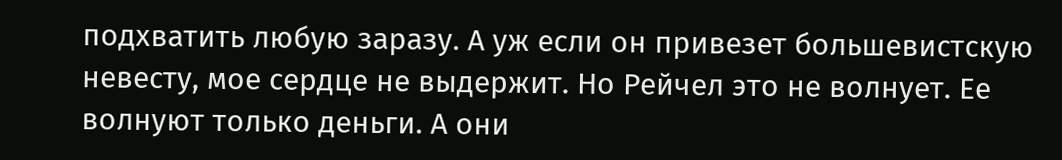подхватить любую заразу. А уж если он привезет большевистскую невесту, мое сердце не выдержит. Но Рейчел это не волнует. Ее волнуют только деньги. А они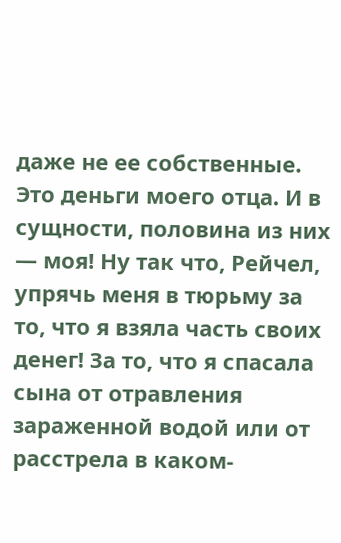даже не ее собственные. Это деньги моего отца. И в сущности, половина из них — моя! Ну так что, Рейчел, упрячь меня в тюрьму за то, что я взяла часть своих денег! За то, что я спасала сына от отравления зараженной водой или от расстрела в каком-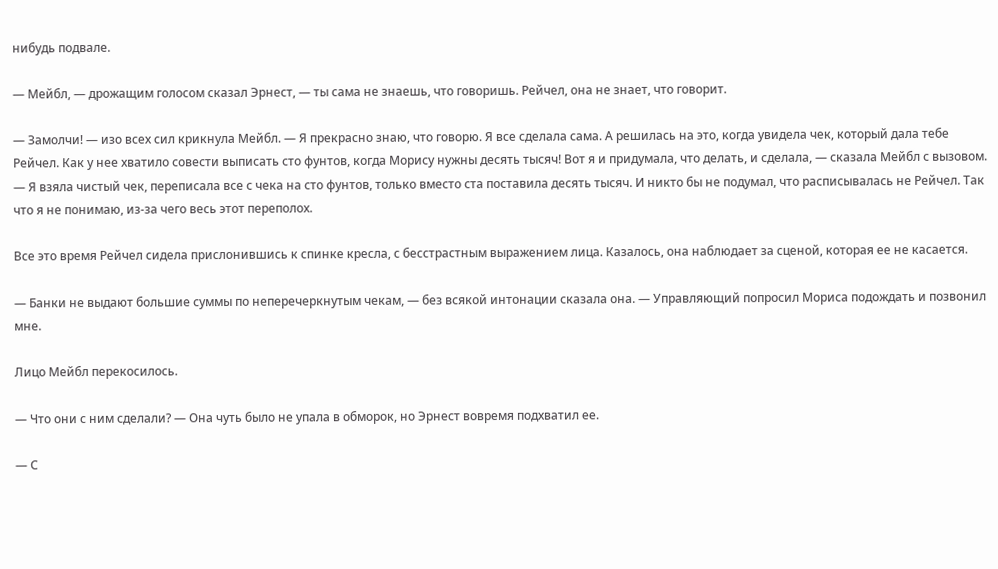нибудь подвале.

— Мейбл, — дрожащим голосом сказал Эрнест, — ты сама не знаешь, что говоришь. Рейчел, она не знает, что говорит.

— Замолчи! — изо всех сил крикнула Мейбл. — Я прекрасно знаю, что говорю. Я все сделала сама. А решилась на это, когда увидела чек, который дала тебе Рейчел. Как у нее хватило совести выписать сто фунтов, когда Морису нужны десять тысяч! Вот я и придумала, что делать, и сделала, — сказала Мейбл с вызовом. — Я взяла чистый чек, переписала все с чека на сто фунтов, только вместо ста поставила десять тысяч. И никто бы не подумал, что расписывалась не Рейчел. Так что я не понимаю, из-за чего весь этот переполох.

Все это время Рейчел сидела прислонившись к спинке кресла, с бесстрастным выражением лица. Казалось, она наблюдает за сценой, которая ее не касается.

— Банки не выдают большие суммы по неперечеркнутым чекам, — без всякой интонации сказала она. — Управляющий попросил Мориса подождать и позвонил мне.

Лицо Мейбл перекосилось.

— Что они с ним сделали? — Она чуть было не упала в обморок, но Эрнест вовремя подхватил ее.

— С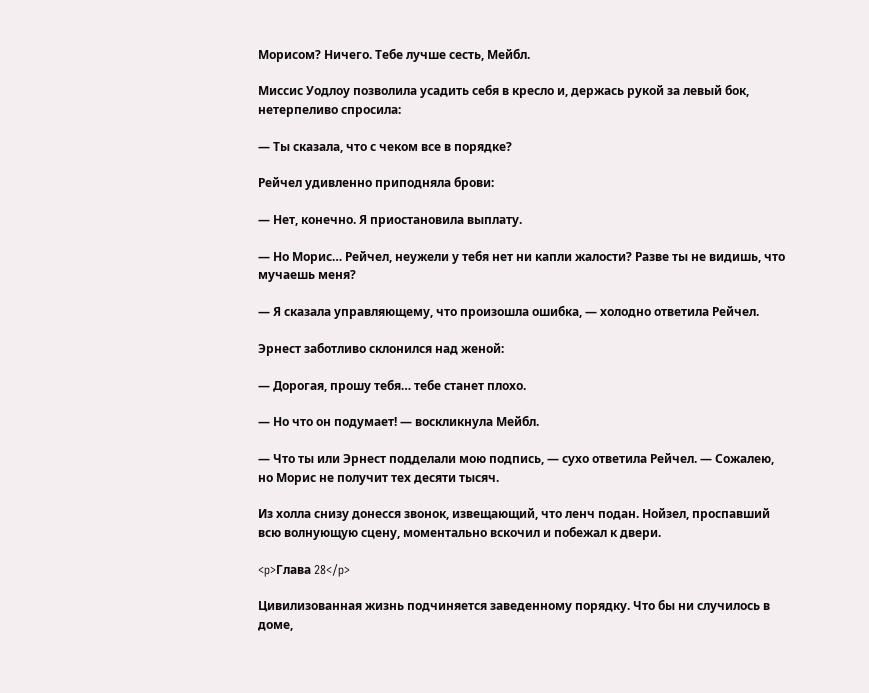Морисом? Ничего. Тебе лучше сесть, Мейбл.

Миссис Уодлоу позволила усадить себя в кресло и, держась рукой за левый бок, нетерпеливо спросила:

— Ты сказала, что с чеком все в порядке?

Рейчел удивленно приподняла брови:

— Нет, конечно. Я приостановила выплату.

— Но Морис… Рейчел, неужели у тебя нет ни капли жалости? Разве ты не видишь, что мучаешь меня?

— Я сказала управляющему, что произошла ошибка, — холодно ответила Рейчел.

Эрнест заботливо склонился над женой:

— Дорогая, прошу тебя… тебе станет плохо.

— Но что он подумает! — воскликнула Мейбл.

— Что ты или Эрнест подделали мою подпись, — сухо ответила Рейчел. — Сожалею, но Морис не получит тех десяти тысяч.

Из холла снизу донесся звонок, извещающий, что ленч подан. Нойзел, проспавший всю волнующую сцену, моментально вскочил и побежал к двери.

<p>Глава 28</p>

Цивилизованная жизнь подчиняется заведенному порядку. Что бы ни случилось в доме,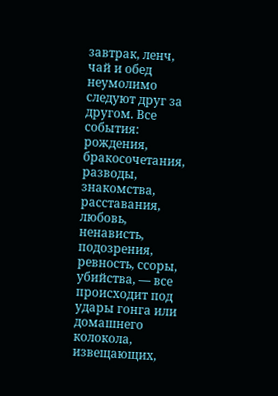завтрак, ленч, чай и обед неумолимо следуют друг за другом. Все события: рождения, бракосочетания, разводы, знакомства, расставания, любовь, ненависть, подозрения, ревность, ссоры, убийства, — все происходит под удары гонга или домашнего колокола, извещающих,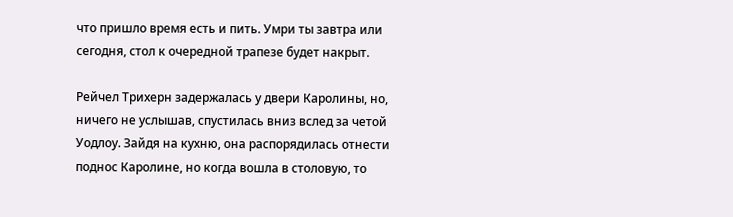что пришло время есть и пить. Умри ты завтра или сегодня, стол к очередной трапезе будет накрыт.

Рейчел Трихерн задержалась у двери Каролины, но, ничего не услышав, спустилась вниз вслед за четой Уодлоу. Зайдя на кухню, она распорядилась отнести поднос Каролине, но когда вошла в столовую, то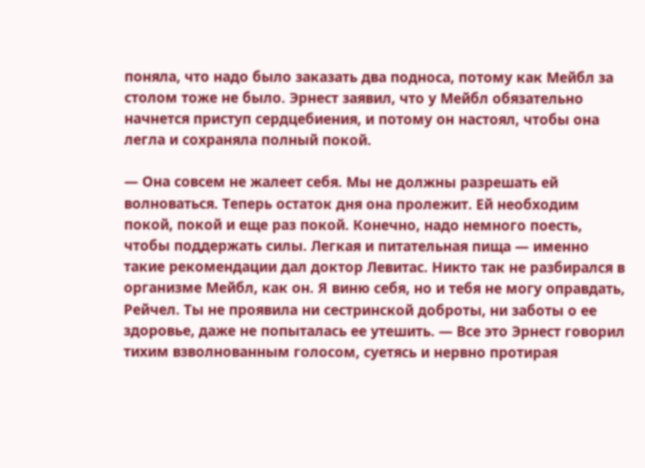поняла, что надо было заказать два подноса, потому как Мейбл за столом тоже не было. Эрнест заявил, что у Мейбл обязательно начнется приступ сердцебиения, и потому он настоял, чтобы она легла и сохраняла полный покой.

— Она совсем не жалеет себя. Мы не должны разрешать ей волноваться. Теперь остаток дня она пролежит. Ей необходим покой, покой и еще раз покой. Конечно, надо немного поесть, чтобы поддержать силы. Легкая и питательная пища — именно такие рекомендации дал доктор Левитас. Никто так не разбирался в организме Мейбл, как он. Я виню себя, но и тебя не могу оправдать, Рейчел. Ты не проявила ни сестринской доброты, ни заботы о ее здоровье, даже не попыталась ее утешить. — Все это Эрнест говорил тихим взволнованным голосом, суетясь и нервно протирая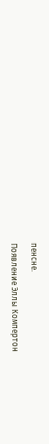пенсне.

Появление Эллы Компертон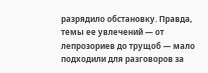разрядило обстановку. Правда, темы ее увлечений — от лепрозориев до трущоб — мало подходили для разговоров за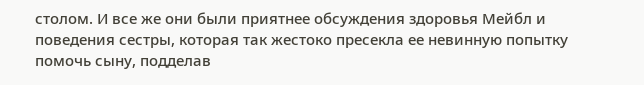столом. И все же они были приятнее обсуждения здоровья Мейбл и поведения сестры, которая так жестоко пресекла ее невинную попытку помочь сыну, подделав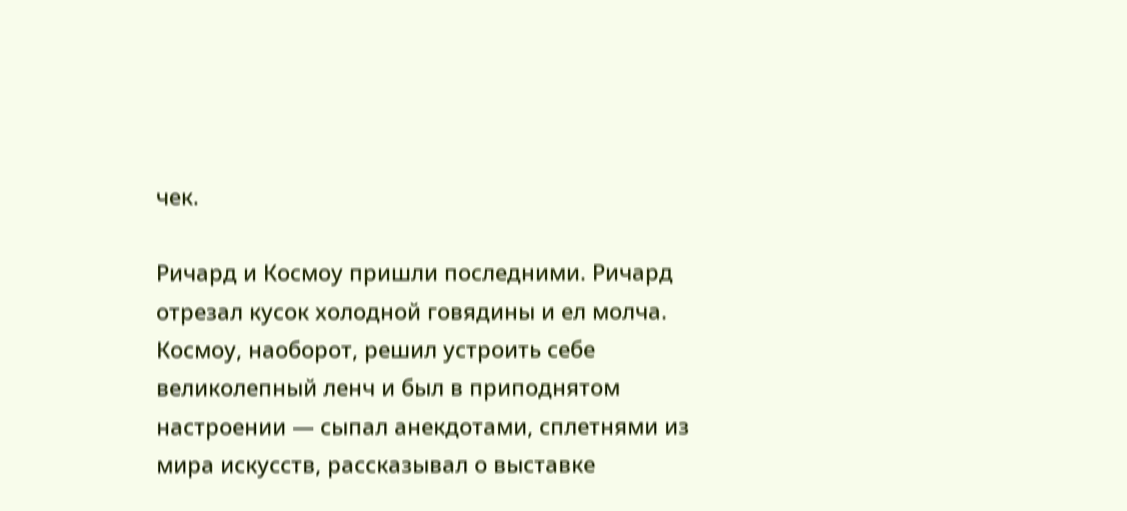чек.

Ричард и Космоу пришли последними. Ричард отрезал кусок холодной говядины и ел молча. Космоу, наоборот, решил устроить себе великолепный ленч и был в приподнятом настроении — сыпал анекдотами, сплетнями из мира искусств, рассказывал о выставке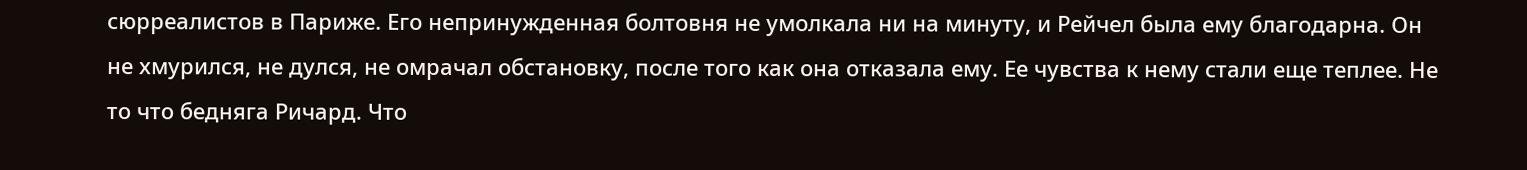сюрреалистов в Париже. Его непринужденная болтовня не умолкала ни на минуту, и Рейчел была ему благодарна. Он не хмурился, не дулся, не омрачал обстановку, после того как она отказала ему. Ее чувства к нему стали еще теплее. Не то что бедняга Ричард. Что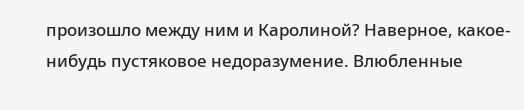произошло между ним и Каролиной? Наверное, какое-нибудь пустяковое недоразумение. Влюбленные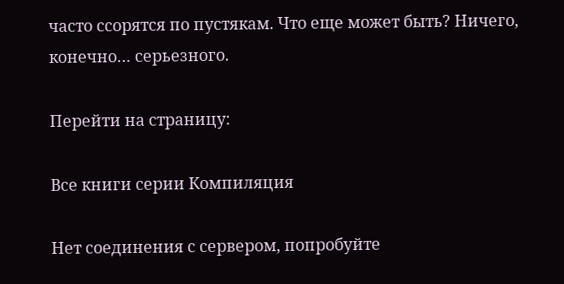часто ссорятся по пустякам. Что еще может быть? Ничего, конечно… серьезного.

Перейти на страницу:

Все книги серии Компиляция

Нет соединения с сервером, попробуйте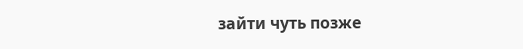зайти чуть позже